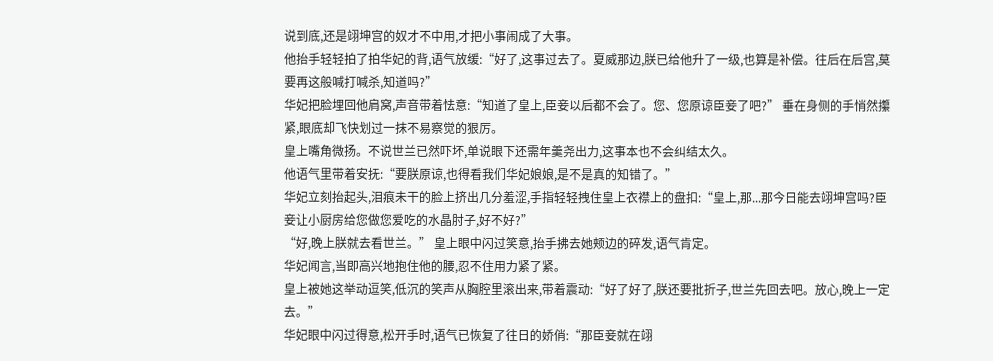说到底,还是翊坤宫的奴才不中用,才把小事闹成了大事。
他抬手轻轻拍了拍华妃的背,语气放缓:“好了,这事过去了。夏威那边,朕已给他升了一级,也算是补偿。往后在后宫,莫要再这般喊打喊杀,知道吗?”
华妃把脸埋回他肩窝,声音带着怯意:“知道了皇上,臣妾以后都不会了。您、您原谅臣妾了吧?” 垂在身侧的手悄然攥紧,眼底却飞快划过一抹不易察觉的狠厉。
皇上嘴角微扬。不说世兰已然吓坏,单说眼下还需年羹尧出力,这事本也不会纠结太久。
他语气里带着安抚:“要朕原谅,也得看我们华妃娘娘,是不是真的知错了。”
华妃立刻抬起头,泪痕未干的脸上挤出几分羞涩,手指轻轻拽住皇上衣襟上的盘扣:“皇上,那...那今日能去翊坤宫吗?臣妾让小厨房给您做您爱吃的水晶肘子,好不好?”
“好,晚上朕就去看世兰。” 皇上眼中闪过笑意,抬手拂去她颊边的碎发,语气肯定。
华妃闻言,当即高兴地抱住他的腰,忍不住用力紧了紧。
皇上被她这举动逗笑,低沉的笑声从胸腔里滚出来,带着震动:“好了好了,朕还要批折子,世兰先回去吧。放心,晚上一定去。”
华妃眼中闪过得意,松开手时,语气已恢复了往日的娇俏:“那臣妾就在翊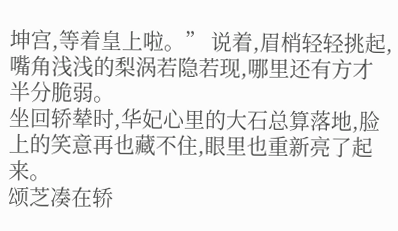坤宫,等着皇上啦。” 说着,眉梢轻轻挑起,嘴角浅浅的梨涡若隐若现,哪里还有方才半分脆弱。
坐回轿辇时,华妃心里的大石总算落地,脸上的笑意再也藏不住,眼里也重新亮了起来。
颂芝凑在轿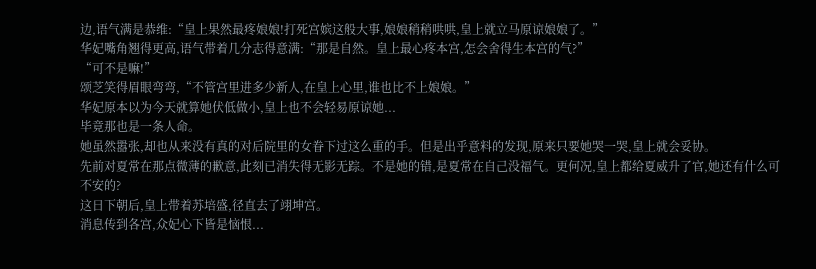边,语气满是恭维:“皇上果然最疼娘娘!打死宫嫔这般大事,娘娘稍稍哄哄,皇上就立马原谅娘娘了。”
华妃嘴角翘得更高,语气带着几分志得意满:“那是自然。皇上最心疼本宫,怎会舍得生本宫的气?”
“可不是嘛!”
颂芝笑得眉眼弯弯,“不管宫里进多少新人,在皇上心里,谁也比不上娘娘。”
华妃原本以为今天就算她伏低做小,皇上也不会轻易原谅她...
毕竟那也是一条人命。
她虽然嚣张,却也从来没有真的对后院里的女眷下过这么重的手。但是出乎意料的发现,原来只要她哭一哭,皇上就会妥协。
先前对夏常在那点微薄的歉意,此刻已消失得无影无踪。不是她的错,是夏常在自己没福气。更何况,皇上都给夏威升了官,她还有什么可不安的?
这日下朝后,皇上带着苏培盛,径直去了翊坤宫。
消息传到各宫,众妃心下皆是恼恨...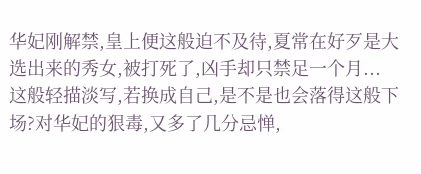华妃刚解禁,皇上便这般迫不及待,夏常在好歹是大选出来的秀女,被打死了,凶手却只禁足一个月...
这般轻描淡写,若换成自己,是不是也会落得这般下场?对华妃的狠毒,又多了几分忌惮,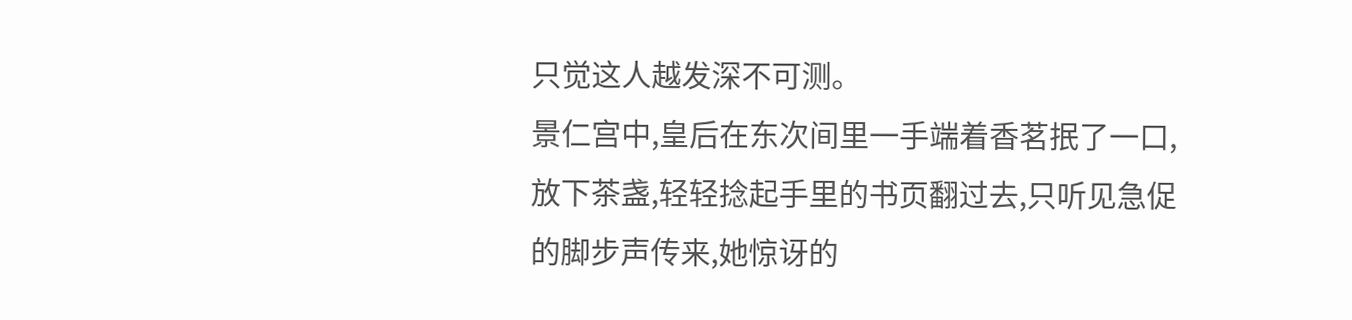只觉这人越发深不可测。
景仁宫中,皇后在东次间里一手端着香茗抿了一口,放下茶盏,轻轻捻起手里的书页翻过去,只听见急促的脚步声传来,她惊讶的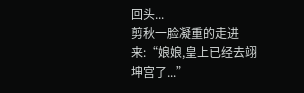回头...
剪秋一脸凝重的走进来:“娘娘,皇上已经去翊坤宫了...”